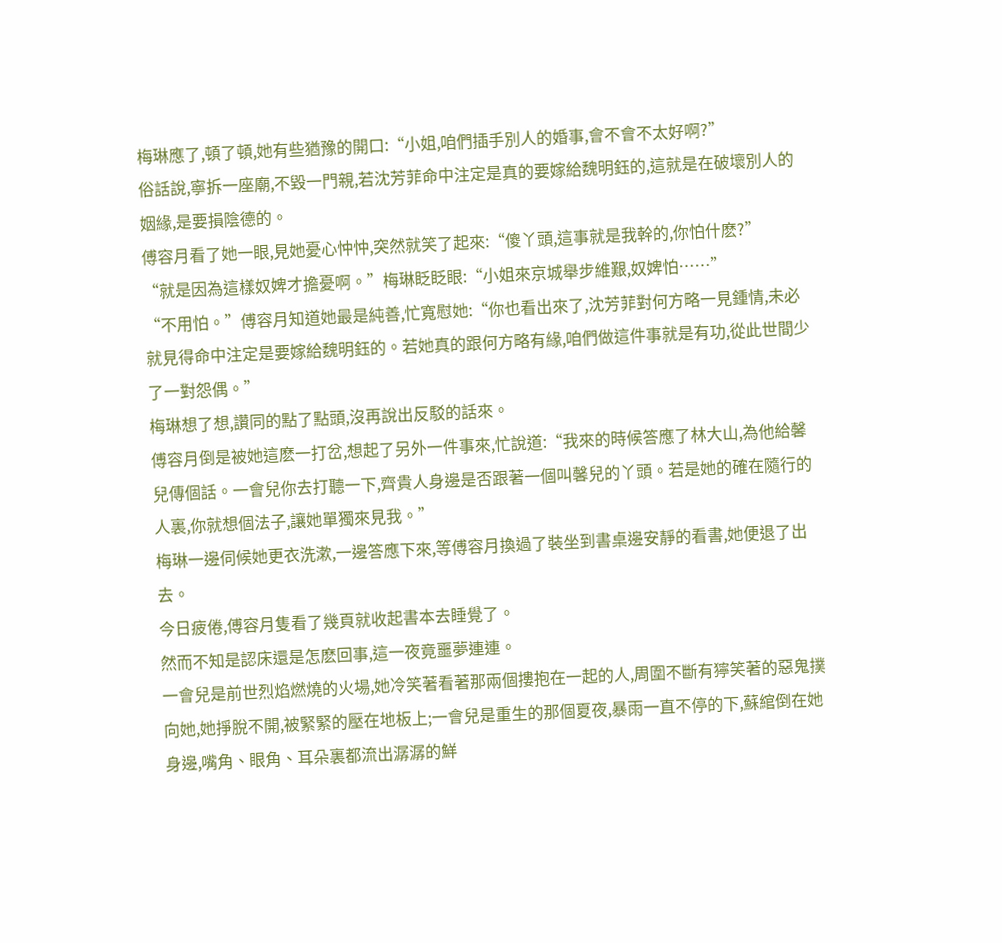梅琳應了,頓了頓,她有些猶豫的開口:“小姐,咱們插手別人的婚事,會不會不太好啊?”
俗話說,寧拆一座廟,不毀一門親,若沈芳菲命中注定是真的要嫁給魏明鈺的,這就是在破壞別人的姻緣,是要損陰德的。
傅容月看了她一眼,見她憂心忡忡,突然就笑了起來:“傻丫頭,這事就是我幹的,你怕什麽?”
“就是因為這樣奴婢才擔憂啊。”梅琳眨眨眼:“小姐來京城舉步維艱,奴婢怕……”
“不用怕。”傅容月知道她最是純善,忙寬慰她:“你也看出來了,沈芳菲對何方略一見鍾情,未必就見得命中注定是要嫁給魏明鈺的。若她真的跟何方略有緣,咱們做這件事就是有功,從此世間少了一對怨偶。”
梅琳想了想,讚同的點了點頭,沒再說出反駁的話來。
傅容月倒是被她這麽一打岔,想起了另外一件事來,忙說道:“我來的時候答應了林大山,為他給馨兒傳個話。一會兒你去打聽一下,齊貴人身邊是否跟著一個叫馨兒的丫頭。若是她的確在隨行的人裏,你就想個法子,讓她單獨來見我。”
梅琳一邊伺候她更衣洗漱,一邊答應下來,等傅容月換過了裝坐到書桌邊安靜的看書,她便退了出去。
今日疲倦,傅容月隻看了幾頁就收起書本去睡覺了。
然而不知是認床還是怎麽回事,這一夜竟噩夢連連。
一會兒是前世烈焰燃燒的火場,她冷笑著看著那兩個摟抱在一起的人,周圍不斷有獰笑著的惡鬼撲向她,她掙脫不開,被緊緊的壓在地板上;一會兒是重生的那個夏夜,暴雨一直不停的下,蘇綰倒在她身邊,嘴角、眼角、耳朵裏都流出潺潺的鮮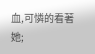血,可憐的看著她;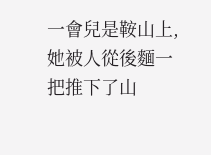一會兒是鞍山上,她被人從後麵一把推下了山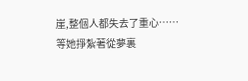崖,整個人都失去了重心……
等她掙紮著從夢裏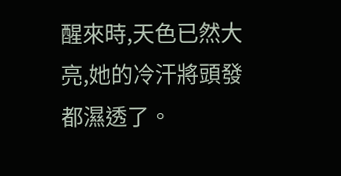醒來時,天色已然大亮,她的冷汗將頭發都濕透了。